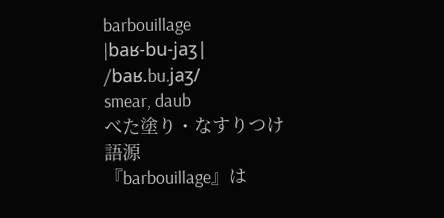barbouillage
|baʁ-bu-jaʒ|
/baʁ.bu.jaʒ/
smear, daub
べた塗り・なすりつけ
語源
『barbouillage』は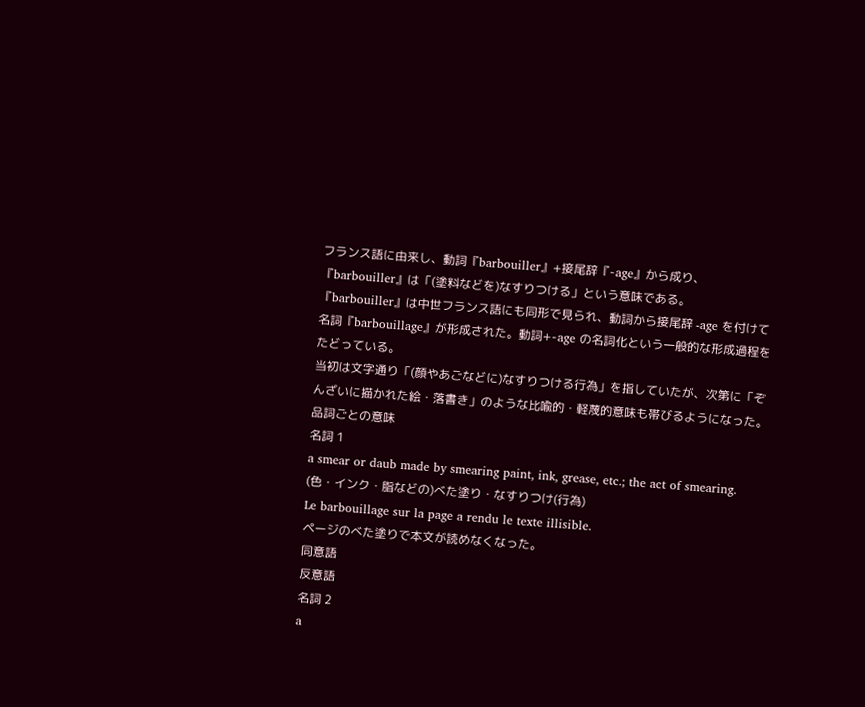フランス語に由来し、動詞『barbouiller』+接尾辞『-age』から成り、『barbouiller』は「(塗料などを)なすりつける」という意味である。
『barbouiller』は中世フランス語にも同形で見られ、動詞から接尾辞 -age を付けて名詞『barbouillage』が形成された。動詞+-age の名詞化という一般的な形成過程をたどっている。
当初は文字通り「(顔やあごなどに)なすりつける行為」を指していたが、次第に「ぞんざいに描かれた絵・落書き」のような比喩的・軽蔑的意味も帯びるようになった。
品詞ごとの意味
名詞 1
a smear or daub made by smearing paint, ink, grease, etc.; the act of smearing.
(色・インク・脂などの)べた塗り・なすりつけ(行為)
Le barbouillage sur la page a rendu le texte illisible.
ページのべた塗りで本文が読めなくなった。
同意語
反意語
名詞 2
a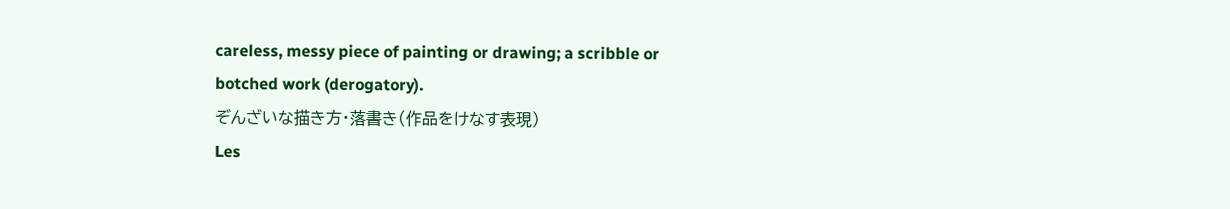careless, messy piece of painting or drawing; a scribble or botched work (derogatory).
ぞんざいな描き方・落書き(作品をけなす表現)
Les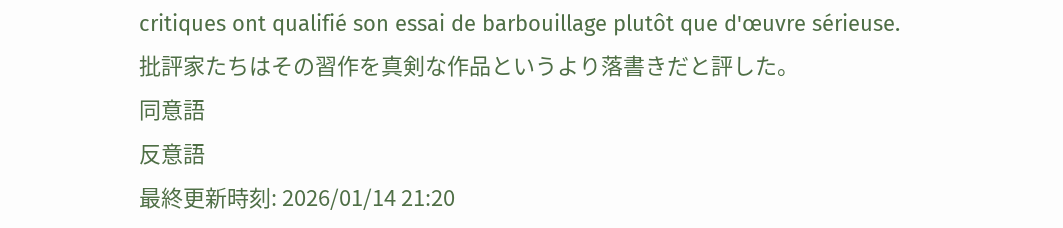critiques ont qualifié son essai de barbouillage plutôt que d'œuvre sérieuse.
批評家たちはその習作を真剣な作品というより落書きだと評した。
同意語
反意語
最終更新時刻: 2026/01/14 21:20